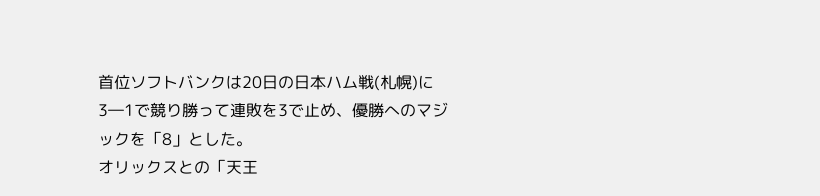首位ソフトバンクは20日の日本ハム戦(札幌)に3―1で競り勝って連敗を3で止め、優勝へのマジックを「8」とした。
オリックスとの「天王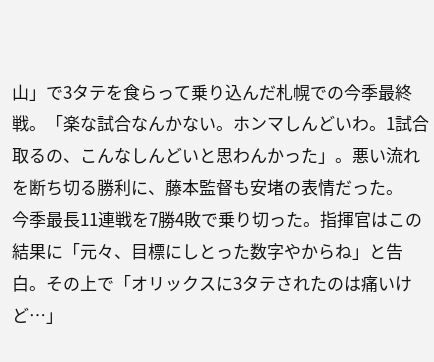山」で3タテを食らって乗り込んだ札幌での今季最終戦。「楽な試合なんかない。ホンマしんどいわ。1試合取るの、こんなしんどいと思わんかった」。悪い流れを断ち切る勝利に、藤本監督も安堵の表情だった。
今季最長11連戦を7勝4敗で乗り切った。指揮官はこの結果に「元々、目標にしとった数字やからね」と告白。その上で「オリックスに3タテされたのは痛いけど…」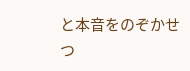と本音をのぞかせつ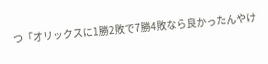つ「オリックスに1勝2敗で7勝4敗なら良かったんやけ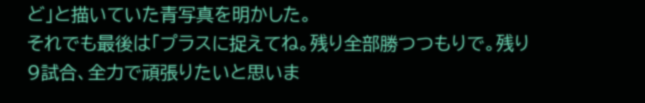ど」と描いていた青写真を明かした。
それでも最後は「プラスに捉えてね。残り全部勝つつもりで。残り9試合、全力で頑張りたいと思いま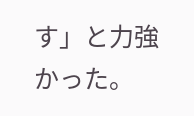す」と力強かった。